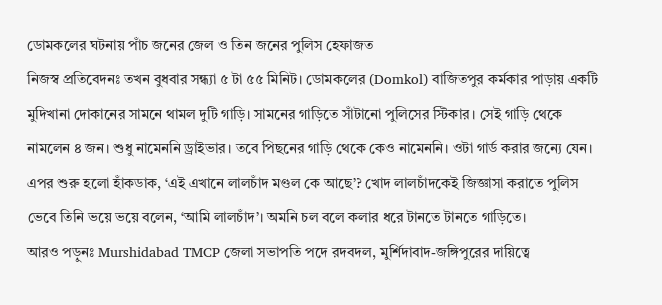ডোমকলের ঘটনায় পাঁচ জনের জেল ও তিন জনের পুলিস হেফাজত
নিজস্ব প্রতিবেদনঃ তখন বুধবার সন্ধ্যা ৫ টা ৫৫ মিনিট। ডোমকলের (Domkol) বাজিতপুর কর্মকার পাড়ায় একটি মুদিখানা দোকানের সামনে থামল দুটি গাড়ি। সামনের গাড়িতে সাঁটানো পুলিসের স্টিকার। সেই গাড়ি থেকে নামলেন ৪ জন। শুধু নামেননি ড্রাইভার। তবে পিছনের গাড়ি থেকে কেও নামেননি। ওটা গার্ড করার জন্যে যেন। এপর শুরু হলো হাঁকডাক, ‘এই এখানে লালচাঁদ মণ্ডল কে আছে’? খোদ লালচাঁদকেই জিজ্ঞাসা করাতে পুলিস ভেবে তিনি ভয়ে ভয়ে বলেন, ‘আমি লালচাঁদ’। অমনি চল বলে কলার ধরে টানতে টানতে গাড়িতে।
আরও পড়ুনঃ Murshidabad TMCP জেলা সভাপতি পদে রদবদল, মুর্শিদাবাদ-জঙ্গিপুরের দায়িত্বে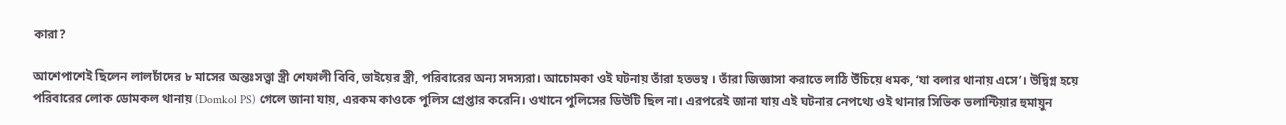কারা?

আশেপাশেই ছিলেন লালচাঁদের ৮ মাসের অন্তঃসত্ত্বা স্ত্রী শেফালী বিবি, ভাইয়ের স্ত্রী, পরিবারের অন্য সদস্যরা। আচোমকা ওই ঘটনায় তাঁরা হতভম্ব । তাঁরা জিজ্ঞাসা করাতে লাঠি উঁচিয়ে ধমক, ‘যা বলার থানায় এসে’। উদ্বিগ্ন হয়ে পরিবারের লোক ডোমকল থানায় (Domkol PS) গেলে জানা যায়, এরকম কাওকে পুলিস গ্রেপ্তার করেনি। ওখানে পুলিসের ডিউটি ছিল না। এরপরেই জানা যায় এই ঘটনার নেপথ্যে ওই থানার সিভিক ভলান্টিয়ার হুমায়ুন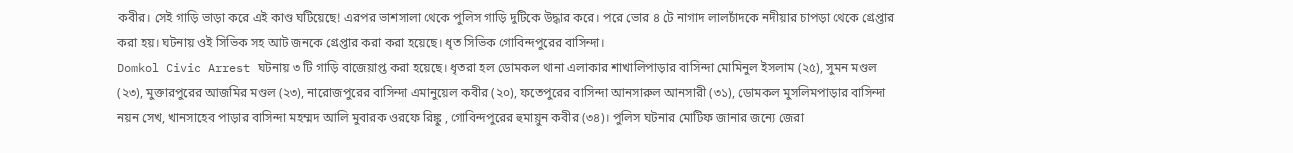কবীর। সেই গাড়ি ভাড়া করে এই কাণ্ড ঘটিয়েছে! এরপর ভাশসালা থেকে পুলিস গাড়ি দুটিকে উদ্ধার করে। পরে ভোর ৪ টে নাগাদ লালচাঁদকে নদীয়ার চাপড়া থেকে গ্রেপ্তার করা হয়। ঘটনায় ওই সিভিক সহ আট জনকে গ্রেপ্তার করা করা হয়েছে। ধৃত সিভিক গোবিন্দপুরের বাসিন্দা।
Domkol Civic Arrest ঘটনায় ৩ টি গাড়ি বাজেয়াপ্ত করা হয়েছে। ধৃতরা হল ডোমকল থানা এলাকার শাখালিপাড়ার বাসিন্দা মোমিনুল ইসলাম (২৫), সুমন মণ্ডল (২৩), মুক্তারপুরের আজমির মণ্ডল (২৩), নারোজপুরের বাসিন্দা এমানুয়েল কবীর (২০), ফতেপুরের বাসিন্দা আনসারুল আনসারী (৩১), ডোমকল মুসলিমপাড়ার বাসিন্দা নয়ন সেখ, খানসাহেব পাড়ার বাসিন্দা মহম্মদ আলি মুবারক ওরফে রিঙ্কু , গোবিন্দপুরের হুমায়ুন কবীর (৩৪)। পুলিস ঘটনার মোটিফ জানার জন্যে জেরা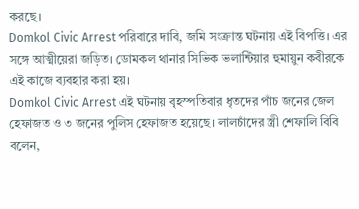করছে।
Domkol Civic Arrest পরিবারে দাবি, জমি সংক্রান্ত ঘটনায় এই বিপত্তি। এর সঙ্গে আত্মীয়েরা জড়িত। ডোমকল থানার সিভিক ভলান্টিয়ার হুমায়ুন কবীরকে এই কাজে ব্যবহার করা হয়।
Domkol Civic Arrest এই ঘটনায় বৃহস্পতিবার ধৃতদের পাঁচ জনের জেল হেফাজত ও ৩ জনের পুলিস হেফাজত হয়েছে। লালচাঁদের স্ত্রী শেফালি বিবি বলেন,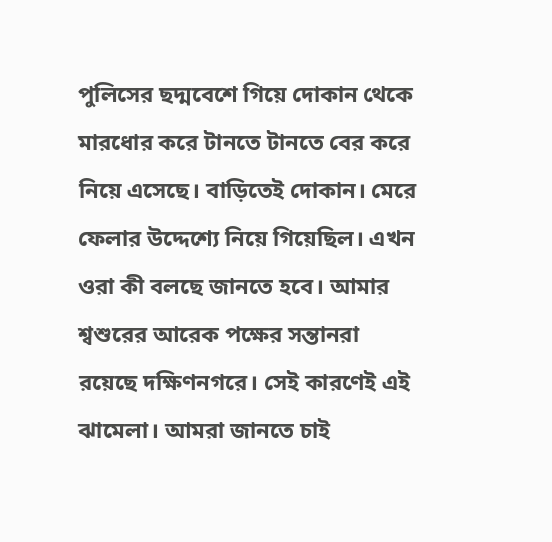পুলিসের ছদ্মবেশে গিয়ে দোকান থেকে মারধোর করে টানতে টানতে বের করে নিয়ে এসেছে। বাড়িতেই দোকান। মেরে ফেলার উদ্দেশ্যে নিয়ে গিয়েছিল। এখন ওরা কী বলছে জানতে হবে। আমার শ্বশুরের আরেক পক্ষের সন্তানরা রয়েছে দক্ষিণনগরে। সেই কারণেই এই ঝামেলা। আমরা জানতে চাই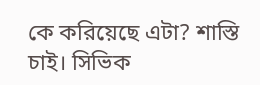কে করিয়েছে এটা? শাস্তি চাই। সিভিক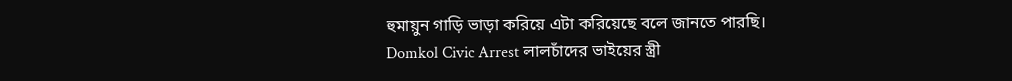হুমায়ুন গাড়ি ভাড়া করিয়ে এটা করিয়েছে বলে জানতে পারছি।
Domkol Civic Arrest লালচাঁদের ভাইয়ের স্ত্রী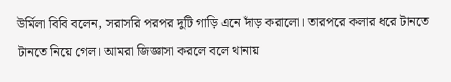উর্মিলা বিবি বলেন, সরাসরি পরপর দুটি গাড়ি এনে দাঁড় করালো। তারপরে কলার ধরে টানতে টানতে নিয়ে গেল। আমরা জিজ্ঞাসা করলে বলে থানায়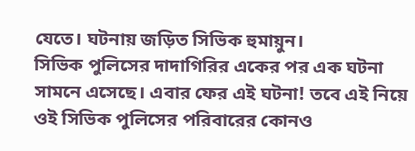যেতে। ঘটনায় জড়িত সিভিক হুমায়ুন।
সিভিক পুলিসের দাদাগিরির একের পর এক ঘটনা সামনে এসেছে। এবার ফের এই ঘটনা! তবে এই নিয়ে ওই সিভিক পুলিসের পরিবারের কোনও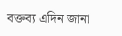বক্তব্য এদিন জানা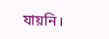যায়নি।